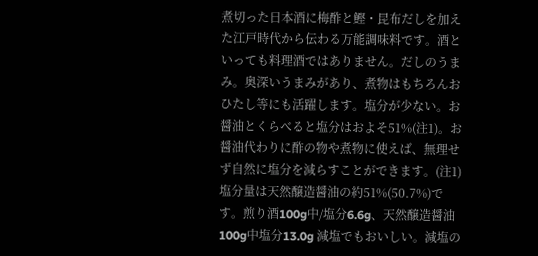煮切った日本酒に梅酢と鰹・昆布だしを加えた江戸時代から伝わる万能調味料です。酒といっても料理酒ではありません。だしのうまみ。奥深いうまみがあり、煮物はもちろんおひたし等にも活躍します。塩分が少ない。お醤油とくらべると塩分はおよそ51%(注1)。お醤油代わりに酢の物や煮物に使えば、無理せず自然に塩分を減らすことができます。(注1)塩分量は天然醸造醤油の約51%(50.7%)です。煎り酒100g中/塩分6.6g、天然醸造醤油100g中塩分13.0g 減塩でもおいしい。減塩の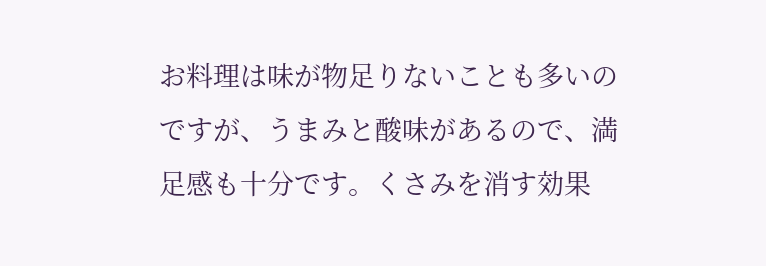お料理は味が物足りないことも多いのですが、うまみと酸味があるので、満足感も十分です。くさみを消す効果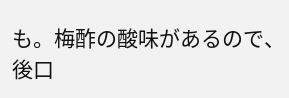も。梅酢の酸味があるので、後口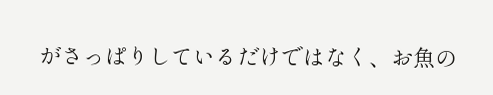がさっぱりしているだけではなく、お魚の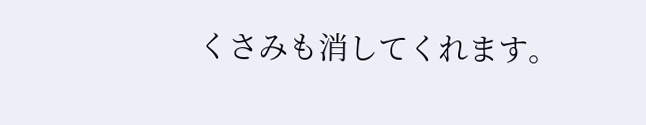くさみも消してくれます。